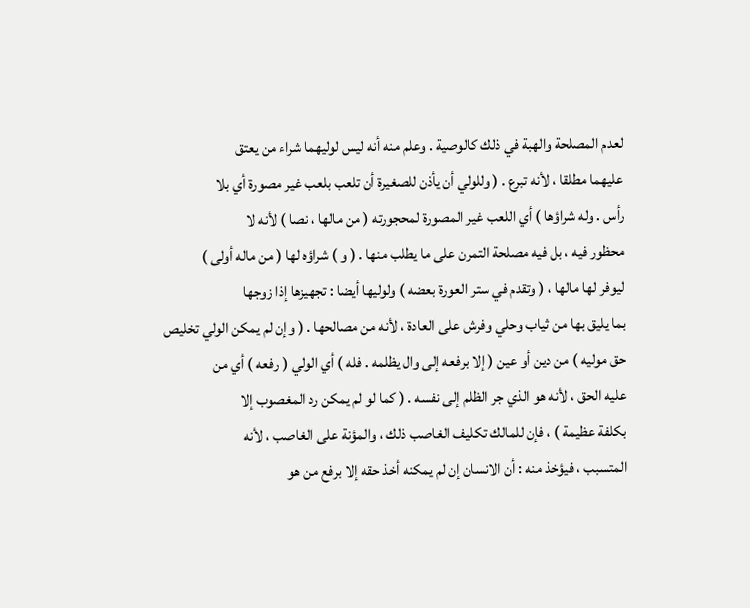لعدم المصلحة والهبة في ذلك كالوصية . وعلم منه أنه ليس لوليهما شراء من يعتق
عليهما مطلقا ، لأنه تبرع . ( وللولي أن يأذن للصغيرة أن تلعب بلعب غير مصورة أي بلا
رأس . وله شراؤها ) أي اللعب غير المصورة لمحجورته ( من مالها ، نصا ) لأنه لا
محظور فيه ، بل فيه مصلحة التمرن على ما يطلب منها . ( و ) شراؤه لها ( من ماله أولى )
ليوفر لها مالها ، ( وتقدم في ستر العورة بعضه ) ولوليها أيضا : تجهيزها إذا زوجها
بما يليق بها من ثياب وحلي وفرش على العادة ، لأنه من مصالحها . ( وإن لم يمكن الولي تخليص
حق موليه ) من دين أو عين ( إلا برفعه إلى وال يظلمه . فله ) أي الولي ( رفعه ) أي من
عليه الحق ، لأنه هو الذي جر الظلم إلى نفسه . ( كما لو لم يمكن رد المغصوب إلا
بكلفة عظيمة ) ، فإن للمالك تكليف الغاصب ذلك ، والمؤنة على الغاصب ، لأنه
المتسبب ، فيؤخذ منه : أن الانسان إن لم يمكنه أخذ حقه إلا برفع من هو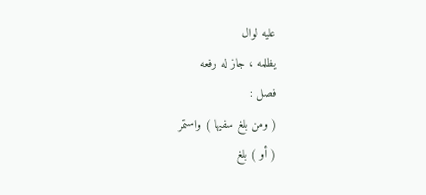عليه لوال
يظلمه ، جاز له رفعه
فصل :
( ومن بلغ سفيها ) واستمر
( أو ) بلغ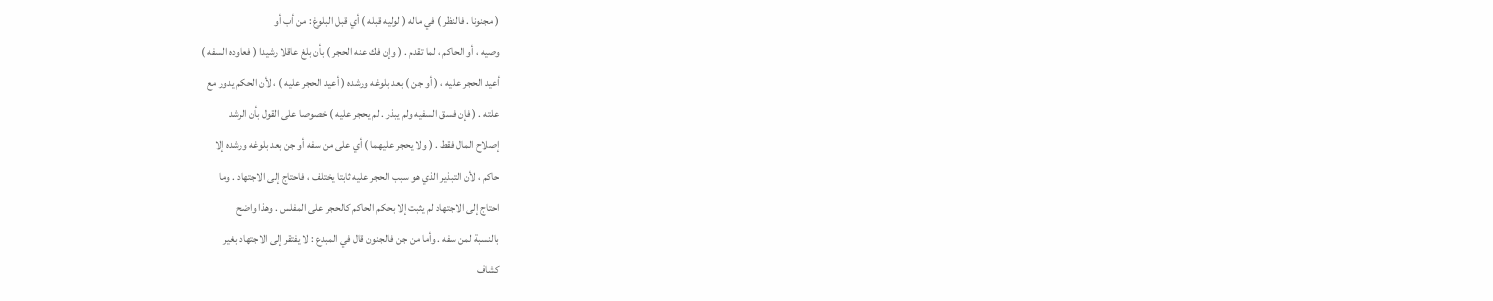( مجنونا . فالنظر ) في ماله ( لوليه قبله ) أي قبل البلوغ : من أب أو
وصيه ، أو الحاكم ، لما تقدم . ( وإن فك عنه الحجر ) بأن بلغ عاقلا رشيدا ( فعاوده السفه )
أعيد الحجر عليه ، ( أو جن ) بعد بلوغه ورشده ( أعيد الحجر عليه ) ، لأن الحكم يدور مع
علته . ( فإن فسق السفيه ولم يبذر . لم يحجر عليه ) خصوصا على القول بأن الرشد
إصلاح المال فقط . ( ولا يحجر عليهما ) أي على من سفه أو جن بعد بلوغه ورشده إلا
حاكم ، لأن التبذير الذي هو سبب الحجر عليه ثابتا يختلف ، فاحتاج إلى الاجتهاد . وما
احتاج إلى الاجتهاد لم يثبت إلا بحكم الحاكم كالحجر على المفلس . وهذا واضح
بالنسبة لمن سفه . وأما من جن فالجنون قال في المبدع : لا يفتقر إلى الاجتهاد بغير
كشاف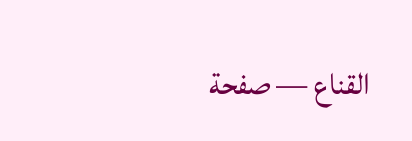القناع — صفحة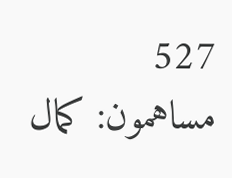527
مساهمون: كمال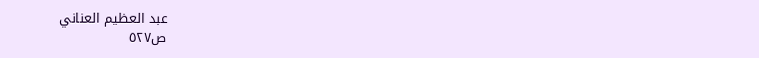عبد العظيم العناني
ص٥٢٧